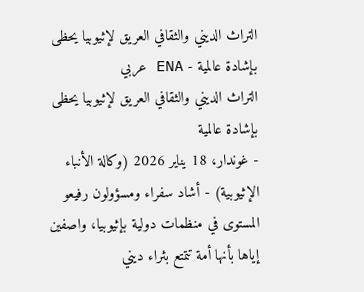التراث الديني والثقافي العريق لإثيوبيا يحظى بإشادة عالمية - ENA عربي
التراث الديني والثقافي العريق لإثيوبيا يحظى بإشادة عالمية
- غوندار، 18 يناير 2026 (وكالة الأنباء الإثيوبية) - أشاد سفراء ومسؤولون رفيعو المستوى في منظمات دولية بإثيوبيا، واصفين إياها بأنها أمة تتمتع بثراء ديني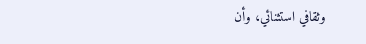وثقافي استثنائي، وأن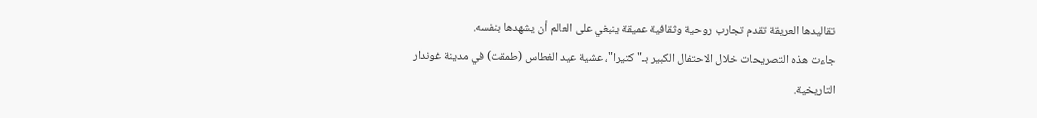تقاليدها العريقة تقدم تجارب روحية وثقافية عميقة ينبغي على العالم أن يشهدها بنفسه.
جاءت هذه التصريحات خلال الاحتفال الكبير بـ"كتيرا"، عشية عيد الغطاس (طمقت) في مدينة غوندار التاريخية.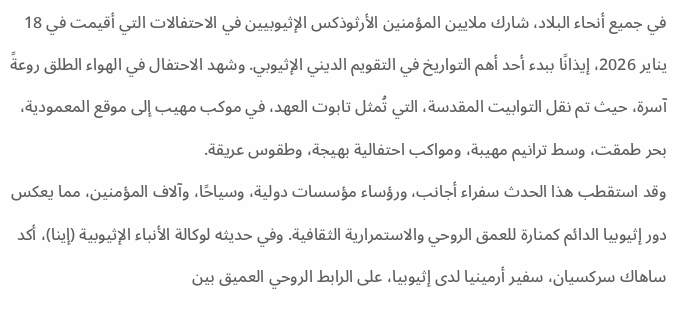في جميع أنحاء البلاد، شارك ملايين المؤمنين الأرثوذكس الإثيوبيين في الاحتفالات التي أقيمت في 18 يناير 2026، إيذانًا ببدء أحد أهم التواريخ في التقويم الديني الإثيوبي. وشهد الاحتفال في الهواء الطلق روعةً آسرة، حيث تم نقل التوابيت المقدسة، التي تُمثل تابوت العهد، في موكب مهيب إلى موقع المعمودية، بحر طمقت، وسط ترانيم مهيبة، ومواكب احتفالية بهيجة، وطقوس عريقة.
وقد استقطب هذا الحدث سفراء أجانب، ورؤساء مؤسسات دولية، وسياحًا، وآلاف المؤمنين، مما يعكس دور إثيوبيا الدائم كمنارة للعمق الروحي والاستمرارية الثقافية. وفي حديثه لوكالة الأنباء الإثيوبية (إينا)، أكد ساهاك سركسيان، سفير أرمينيا لدى إثيوبيا، على الرابط الروحي العميق بين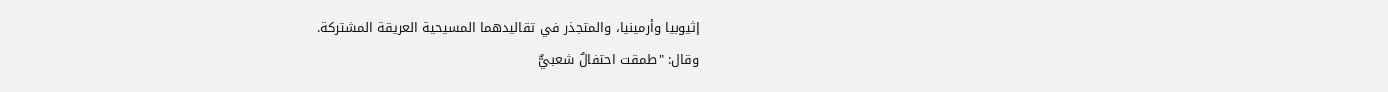إثيوبيا وأرمينيا، والمتجذر في تقاليدهما المسيحية العريقة المشتركة.
وقال: "طمقت احتفالٌ شعبيٌّ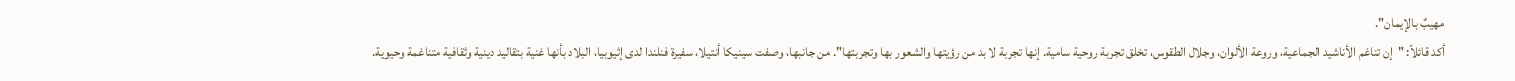مهيبٌ بالإيمان".
أكد قائلاً: "إن تناغم الأناشيد الجماعية، وروعة الألوان، وجلال الطقوس، تخلق تجربة روحية سامية. إنها تجربة لا بد من رؤيتها والشعور بها وتجربتها". من جانبها، وصفت سينيكا أنتيلا، سفيرة فنلندا لدى إثيوبيا، البلاد بأنها غنية بتقاليد دينية وثقافية متناغمة وحيوية.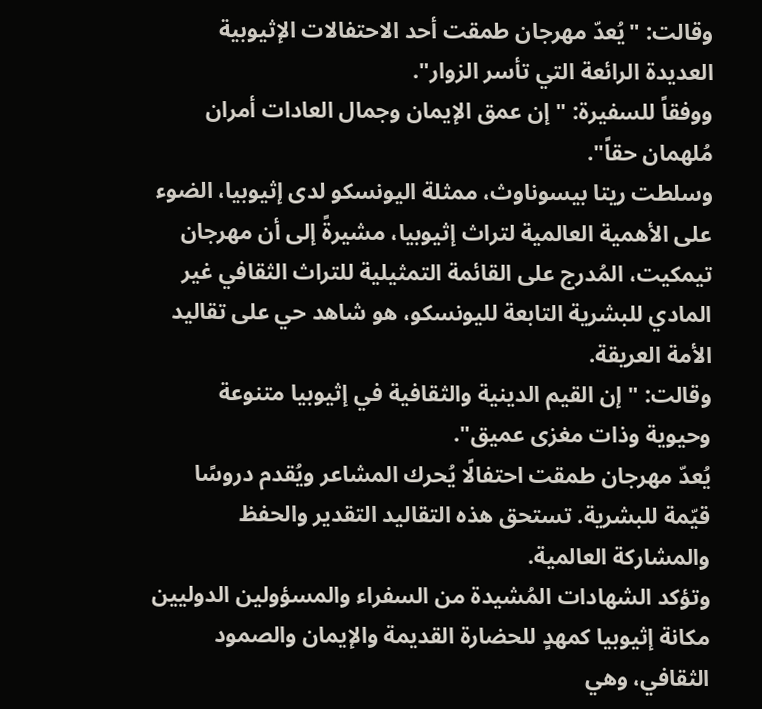وقالت: "يُعدّ مهرجان طمقت أحد الاحتفالات الإثيوبية العديدة الرائعة التي تأسر الزوار".
ووفقاً للسفيرة: "إن عمق الإيمان وجمال العادات أمران مُلهمان حقاً".
وسلطت ريتا بيسوناوث، ممثلة اليونسكو لدى إثيوبيا، الضوء على الأهمية العالمية لتراث إثيوبيا، مشيرةً إلى أن مهرجان تيمكيت، المُدرج على القائمة التمثيلية للتراث الثقافي غير المادي للبشرية التابعة لليونسكو، هو شاهد حي على تقاليد الأمة العريقة.
وقالت: "إن القيم الدينية والثقافية في إثيوبيا متنوعة وحيوية وذات مغزى عميق".
يُعدّ مهرجان طمقت احتفالًا يُحرك المشاعر ويُقدم دروسًا قيّمة للبشرية. تستحق هذه التقاليد التقدير والحفظ والمشاركة العالمية.
وتؤكد الشهادات المُشيدة من السفراء والمسؤولين الدوليين مكانة إثيوبيا كمهدٍ للحضارة القديمة والإيمان والصمود الثقافي، وهي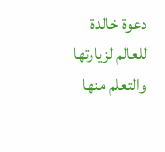دعوة خالدة للعالم لزيارتها والتعلم منها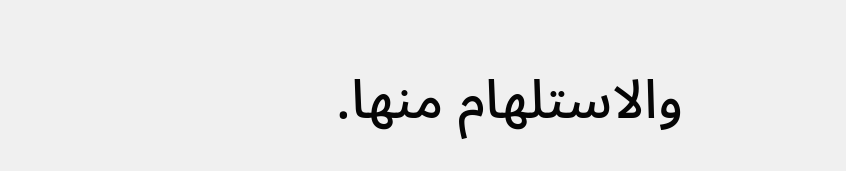والاستلهام منها.